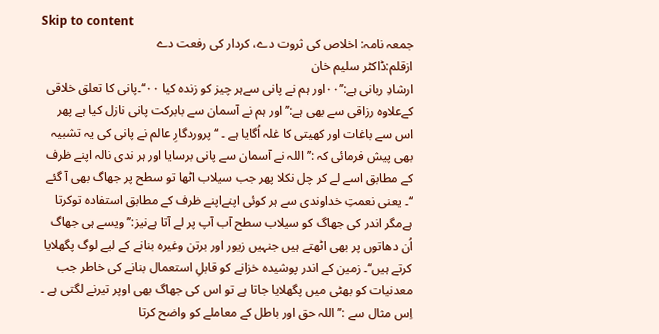Skip to content
جمعہ نامہ: اخلاص کی ثروت دے، کردار کی رفعت دے
ازقلم:ڈاکٹر سلیم خان
ارشادِ ربانی ہے:’’۰۰اور ہم نے پانی سےہر چیز کو زندہ کیا ۰۰‘‘۔پانی کا تعلق خلاقی کےعلاوہ رزاقی سے بھی ہے:’’ اور ہم نے آسمان سے بابرکت پانی نازل کیا ہے پھر اس سے باغات اور کھیتی کا غلہ اُگایا ہے ۔ ‘‘پروردگارِ عالم نے پانی کی یہ تشبیہ بھی پیش فرمائی کہ :’’اللہ نے آسمان سے پانی برسایا اور ہر ندی نالہ اپنے ظرف کے مطابق اسے لے کر چل نکلا پھر جب سیلاب اٹھا تو سطح پر جھاگ بھی آ گئے ‘‘۔ یعنی نعمتِ خداوندی سے ہر کوئی اپنےاپنے ظرف کے مطابق استفادہ توکرتا ہےمگر اندر کی جھاگ کو سیلاب سطح آب آپ پر لے آتا ہےنیز:’’ ویسے ہی جھاگ اُن دھاتوں پر بھی اٹھتے ہیں جنہیں زیور اور برتن وغیرہ بنانے کے لیے لوگ پگھلایا کرتے ہیں‘‘۔ زمین کے اندر پوشیدہ خزانے کو قابلِ استعمال بنانے کی خاطر جب معدنیات کو بھٹی میں پگھلایا جاتا ہے تو اس کی جھاگ بھی اوپر تیرنے لگتی ہے ۔ اِس مثال سے :’’اللہ حق اور باطل کے معاملے کو واضح کرتا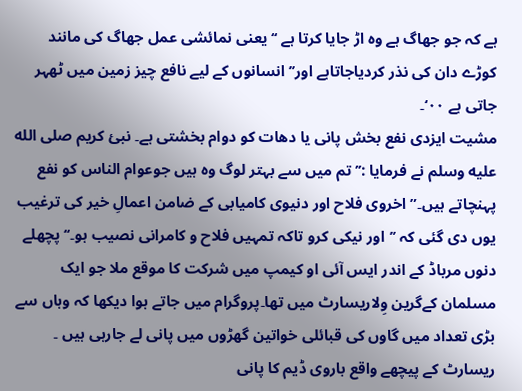ہے کہ جو جھاگ ہے وہ اڑ جایا کرتا ہے ‘‘یعنی نمائشی عمل جھاگ کی مانند کوڑے دان کی نذر کردیاجاتاہے اور’’ انسانوں کے لیے نافع چیز زمین میں ٹھہر جاتی ہے ۰۰‘۔
مشیت ایزدی نفع بخش پانی یا دھات کو دوام بخشتی ہے۔ نبیٔ کریم صلى الله عليه وسلم نے فرمایا :’’ تم میں سے بہتر لوگ وہ ہیں جوعوام الناس کو نفع پہنچاتے ہیں۔” اخروی فلاح اور دنیوی کامیابی کے ضامن اعمالِ خیر کی ترغیب یوں دی گئی کہ ’’اور نیکی کرو تاکہ تمہیں فلاح و کامرانی نصیب ہو۔‘‘ پچھلے دنوں مرباڈ کے اندر ایس آئی او کیمپ میں شرکت کا موقع ملا جو ایک مسلمان کےگرین وِلاریسارٹ میں تھا۔پروگرام میں جاتے ہوا دیکھا کہ وہاں سے بڑی تعداد میں گاوں کی قبائلی خواتین گھڑوں میں پانی لے جارہی ہیں ۔ ریسارٹ کے پیچھے واقع باروی ڈیم کا پانی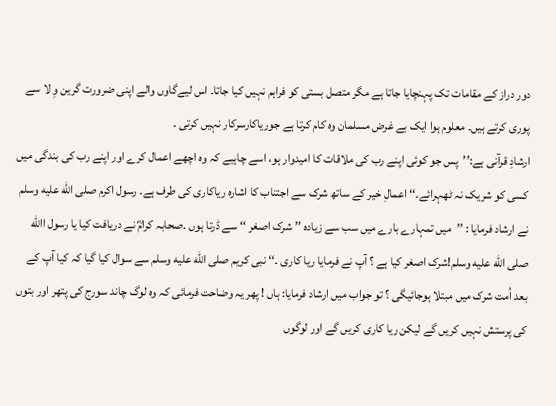دور دراز کے مقامات تک پہنچایا جاتا ہے مگر متصل بستی کو فراہم نہیں کیا جاتا۔ اس لیےگاوں والے اپنی ضرورت گرین وِ لا سے پوری کرتے ہیں۔ معلوم ہوا ایک بے غرض مسلمان وہ کام کرتا ہے جوریاکارسرکار نہیں کرتی ۔
ارشادِ قرآنی ہے:’’پس جو کوئی اپنے رب کی ملاقات کا امیدوار ہو، اسے چاہیے کہ وہ اچھے اعمال کرے اور اپنے رب کی بندگی میں کسی کو شریک نہ ٹھہرائے۔‘‘ اعمالِ خیر کے ساتھ شرک سے اجتناب کا اشارہ ریاکاری کی طرف ہے۔ رسول اکرم صلى الله عليه وسلم نے ارشاد فرمایا : ’’میں تمہارے بارے میں سب سے زیادہ ’’ شرک اصغر ‘‘ سے ڈرتا ہوں ۔صحابہ کرامؓ نے دریافت کیا یا رسول االله صلى الله عليه وسلم!شرک اصغر کیا ہے ؟ آپ نے فرمایا ریا کاری ۔‘‘ نبی کریم صلى الله عليه وسلم سے سوال کیا گیا کہ کیا آپ کے بعد اُمت شرک میں مبتلا ہوجائیگی ؟ تو جواب میں ارشاد فرمایا: ہاں ! پھر یہ وضاحت فرمائی کہ وہ لوگ چاند سورج کی پتھر اور بتوں کی پرستش نہیں کریں گے لیکن ریا کاری کریں گے اور لوگوں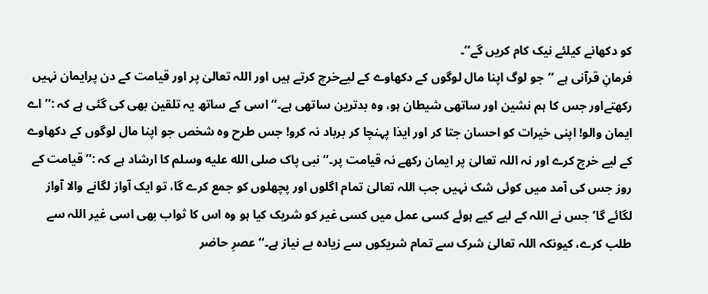کو دکھانے کیلئے نیک کام کریں گے‘‘۔
فرمانِ قرآنی ہے ’’جو لوگ اپنا مال لوگوں کے دکھاوے کے لیےخرچ کرتے ہیں اور اللہ تعالیٰ پر اور قیامت کے دن پرایمان نہیں رکھتےاور جس کا ہم نشین اور ساتھی شیطان ہو، وہ بدترین ساتھی ہے۔‘‘ اسی کے ساتھ یہ تلقین بھی کی گئی ہے کہ :’’اے ایمان والو! اپنی خیرات کو احسان جتا کر اور ایذا پہنچا کر برباد نہ کرو! جس طرح وہ شخص جو اپنا مال لوگوں کے دکھاوے کے لیے خرچ کرے اور نہ اللہ تعالیٰ پر ایمان رکھے نہ قیامت پر۔‘‘ نبی پاک صلى الله عليه وسلم کا ارشاد ہے کہ :’’ قیامت کے روز جس کی آمد میں کوئی شک نہیں جب اللہ تعالیٰ تمام اگلوں اور پچھلوں کو جمع کرے گا، تو ایک آواز لگانے والا آواز لگائے گا’ جس نے اللہ کے لیے کیے ہوئے کسی عمل میں کسی غیر کو شریک کیا ہو وہ اس کا ثواب بھی اسی غیر اللہ سے طلب کرے، کیونکہ اللہ تعالیٰ شرک سے تمام شریکوں سے زیادہ بے نیاز ہے۔‘‘ عصرِ حاضر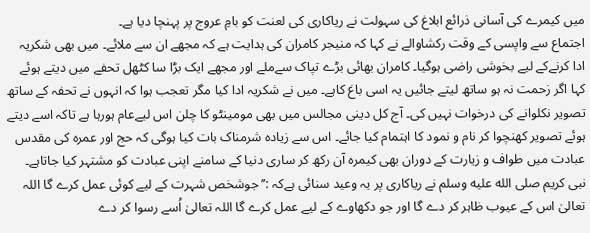میں کیمرے کی آسانی ذرائع ابلاغ کی سہولت نے ریاکاری کی لعنت کو بامِ عروج پر پہنچا دیا ہے۔
اجتماع سے واپسی کے وقت رکشاوالے نے کہا کہ منیجر کامران کی ہدایت ہے کہ مجھے ان سے ملائے۔ میں بھی شکریہ ادا کرنےکے لیے بخوشی راضی ہوگیا۔ کامران بھائی بڑے تپاک سےملے اور مجھے ایک بڑا سا کٹھل تحفے میں دیتے ہوئے کہا اگر زحمت نہ ہو ساتھ لیتے جائیں یہ اسی باغ کاہے۔ میں نے شکریہ ادا کیا مگر تعجب ہوا کہ انہوں نے تحفہ کے ساتھ تصویر نکلوانے کی درخوات نہیں کی۔ آج کل دینی مجالس میں بھی مومینٹو کا چلن اس لیےعام ہورہا ہے تاکہ اسے دیتے ہوئے تصویر کھنچوا کر نام و نمود کا اہتمام کیا جائے۔ اس سے زیادہ شرمناک بات کیا ہوگی کہ حج اور عمرہ کی مقدس عبادت میں طواف و زیارت کے دوران بھی کیمرہ آن رکھ کر ساری دنیا کے سامنے اپنی عبادت کو مشتہر کیا جاتاہے۔ نبی کریم صلى الله عليه وسلم نے ریاکاری پر یہ وعید سنائی ہےکہ :’’جوشخص شہرت کے لیے کوئی عمل کرے گا اللہ تعالیٰ اس کے عیوب ظاہر کر دے گا اور جو دکھاوے کے لیے عمل کرے گا اللہ تعالیٰ اُسے رسوا کر دے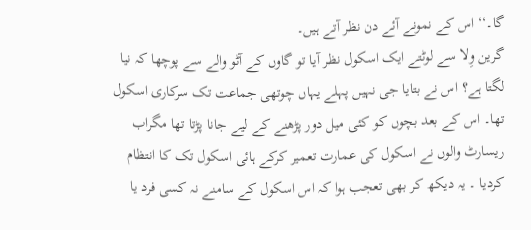گا۔‘‘ اس کے نمونے آئے دن نظر آتے ہیں۔
گرین وِلا سے لوٹتے ایک اسکول نظر آیا تو گاوں کے آٹو والے سے پوچھا کہ نیا لگتا ہے؟ اس نے بتایا جی نہیں پہلے یہاں چوتھی جماعت تک سرکاری اسکول تھا۔ اس کے بعد بچوں کو کئی میل دور پڑھنے کے لیے جانا پڑتا تھا مگراب ریسارٹ والوں نے اسکول کی عمارت تعمیر کرکے ہائی اسکول تک کا انتظام کردیا ۔ یہ دیکھ کر بھی تعجب ہوا کہ اس اسکول کے سامنے نہ کسی فرد یا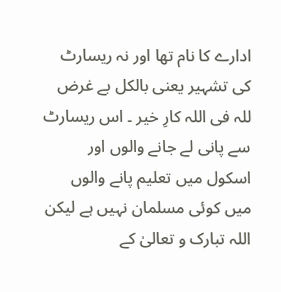ادارے کا نام تھا اور نہ ریسارٹ کی تشہیر یعنی بالکل بے غرض للہ فی اللہ کارِ خیر ۔ اس ریسارٹ سے پانی لے جانے والوں اور اسکول میں تعلیم پانے والوں میں کوئی مسلمان نہیں ہے لیکن اللہ تبارک و تعالیٰ کے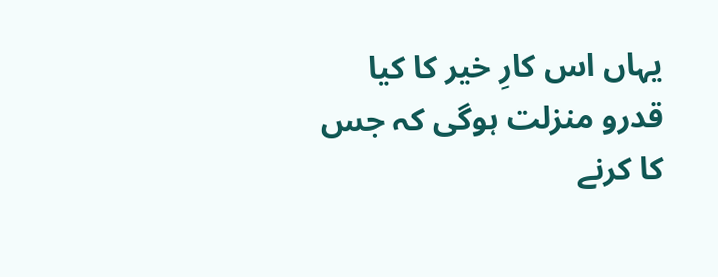یہاں اس کارِ خیر کا کیا قدرو منزلت ہوگی کہ جس کا کرنے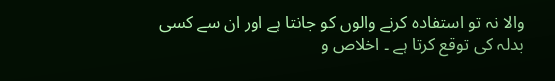والا نہ تو استفادہ کرنے والوں کو جانتا ہے اور ان سے کسی بدلہ کی توقع کرتا ہے ۔ اخلاص و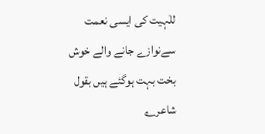للٰہیت کی ایسی نعمت سےنوازے جانے والے خوش بخت بہت ہوگئے ہیں بقول شاعر؎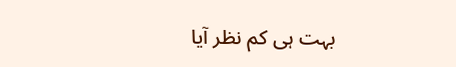بہت ہی کم نظر آیا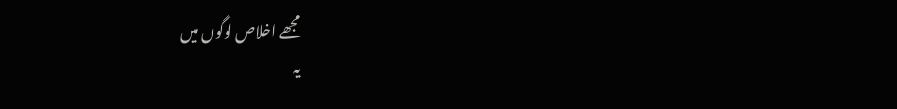مجھے اخلاص لوگوں میں
یہ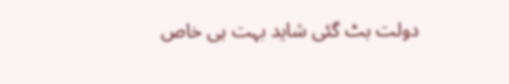دولت بٹ گئی شاید بہت ہی خاص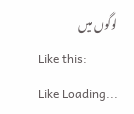لوگوں میں
Like this:
Like Loading...